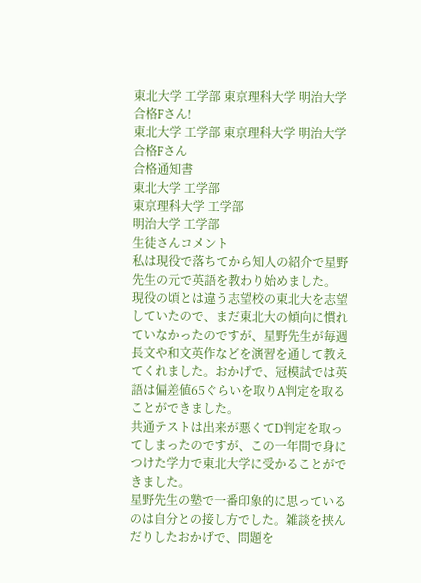東北大学 工学部 東京理科大学 明治大学 合格Fさん!
東北大学 工学部 東京理科大学 明治大学 合格Fさん
合格通知書
東北大学 工学部
東京理科大学 工学部
明治大学 工学部
生徒さんコメント
私は現役で落ちてから知人の紹介で星野先生の元で英語を教わり始めました。
現役の頃とは違う志望校の東北大を志望していたので、まだ東北大の傾向に慣れていなかったのですが、星野先生が毎週長文や和文英作などを演習を通して教えてくれました。おかげで、冠模試では英語は偏差値65ぐらいを取りA判定を取ることができました。
共通テストは出来が悪くてD判定を取ってしまったのですが、この一年間で身につけた学力で東北大学に受かることができました。
星野先生の塾で一番印象的に思っているのは自分との接し方でした。雑談を挟んだりしたおかげで、問題を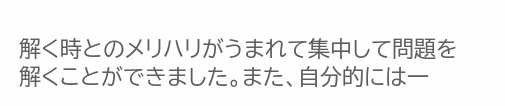解く時とのメリハリがうまれて集中して問題を解くことができました。また、自分的には一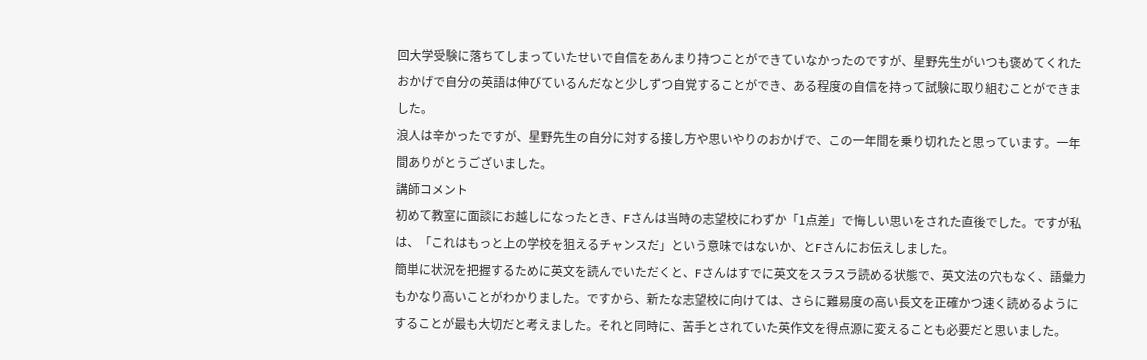回大学受験に落ちてしまっていたせいで自信をあんまり持つことができていなかったのですが、星野先生がいつも褒めてくれたおかげで自分の英語は伸びているんだなと少しずつ自覚することができ、ある程度の自信を持って試験に取り組むことができました。
浪人は辛かったですが、星野先生の自分に対する接し方や思いやりのおかげで、この一年間を乗り切れたと思っています。一年間ありがとうございました。
講師コメント
初めて教室に面談にお越しになったとき、Fさんは当時の志望校にわずか「1点差」で悔しい思いをされた直後でした。ですが私は、「これはもっと上の学校を狙えるチャンスだ」という意味ではないか、とFさんにお伝えしました。
簡単に状況を把握するために英文を読んでいただくと、Fさんはすでに英文をスラスラ読める状態で、英文法の穴もなく、語彙力もかなり高いことがわかりました。ですから、新たな志望校に向けては、さらに難易度の高い長文を正確かつ速く読めるようにすることが最も大切だと考えました。それと同時に、苦手とされていた英作文を得点源に変えることも必要だと思いました。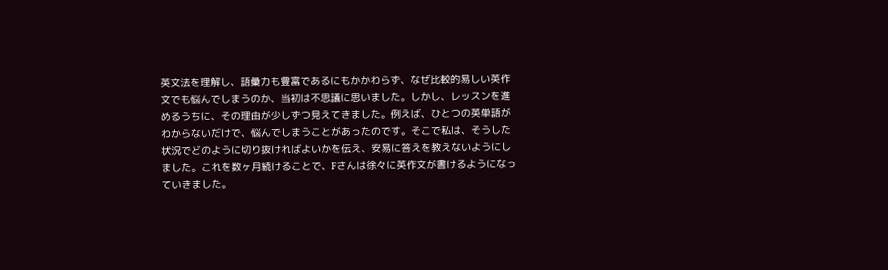英文法を理解し、語彙力も豊富であるにもかかわらず、なぜ比較的易しい英作文でも悩んでしまうのか、当初は不思議に思いました。しかし、レッスンを進めるうちに、その理由が少しずつ見えてきました。例えば、ひとつの英単語がわからないだけで、悩んでしまうことがあったのです。そこで私は、そうした状況でどのように切り抜ければよいかを伝え、安易に答えを教えないようにしました。これを数ヶ月続けることで、Fさんは徐々に英作文が書けるようになっていきました。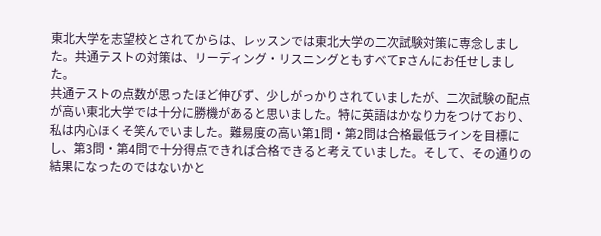東北大学を志望校とされてからは、レッスンでは東北大学の二次試験対策に専念しました。共通テストの対策は、リーディング・リスニングともすべてFさんにお任せしました。
共通テストの点数が思ったほど伸びず、少しがっかりされていましたが、二次試験の配点が高い東北大学では十分に勝機があると思いました。特に英語はかなり力をつけており、私は内心ほくそ笑んでいました。難易度の高い第1問・第2問は合格最低ラインを目標にし、第3問・第4問で十分得点できれば合格できると考えていました。そして、その通りの結果になったのではないかと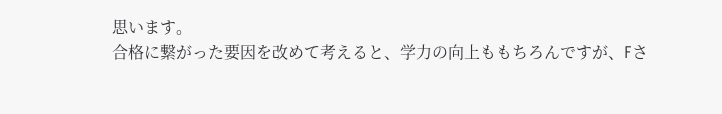思います。
合格に繋がった要因を改めて考えると、学力の向上ももちろんですが、Fさ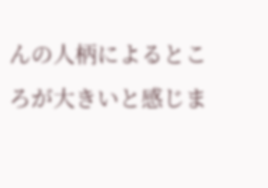んの人柄によるところが大きいと感じま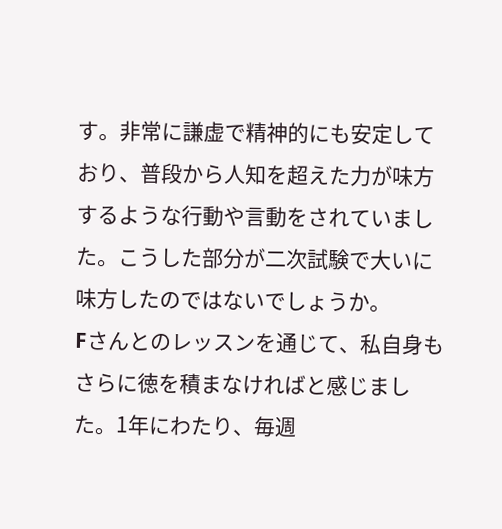す。非常に謙虚で精神的にも安定しており、普段から人知を超えた力が味方するような行動や言動をされていました。こうした部分が二次試験で大いに味方したのではないでしょうか。
Fさんとのレッスンを通じて、私自身もさらに徳を積まなければと感じました。1年にわたり、毎週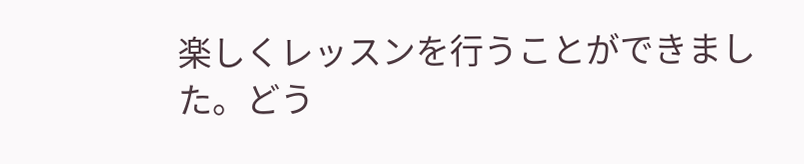楽しくレッスンを行うことができました。どう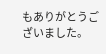もありがとうございました。